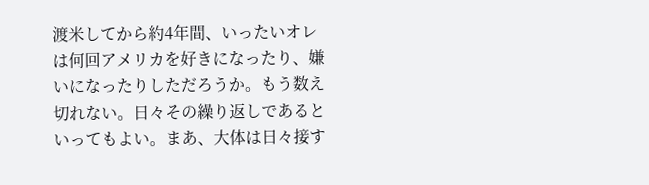渡米してから約4年間、いったいオレは何回アメリカを好きになったり、嫌いになったりしただろうか。もう数え切れない。日々その繰り返しであるといってもよい。まあ、大体は日々接す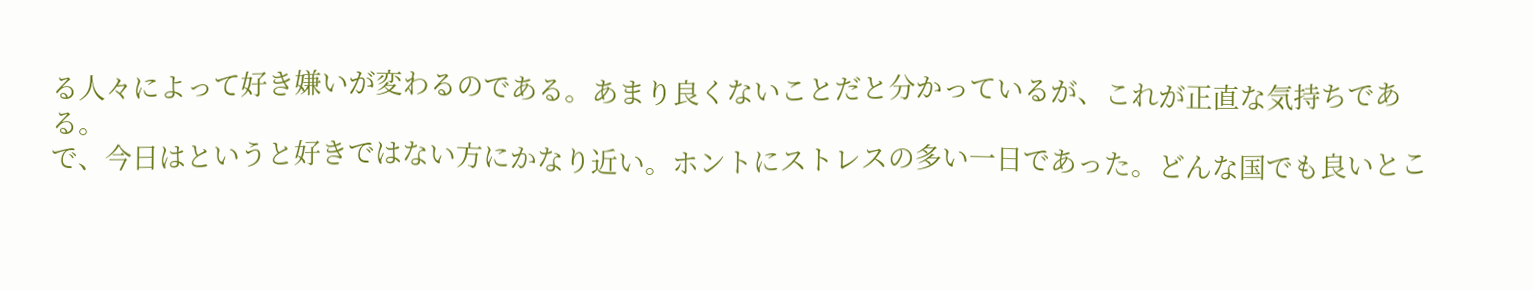る人々によって好き嫌いが変わるのである。あまり良くないことだと分かっているが、これが正直な気持ちである。
で、今日はというと好きではない方にかなり近い。ホントにストレスの多い一日であった。どんな国でも良いとこ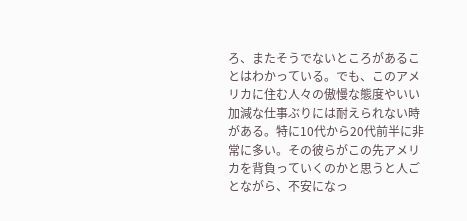ろ、またそうでないところがあることはわかっている。でも、このアメリカに住む人々の傲慢な態度やいい加減な仕事ぶりには耐えられない時がある。特に10代から20代前半に非常に多い。その彼らがこの先アメリカを背負っていくのかと思うと人ごとながら、不安になっ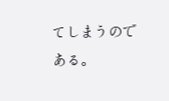てしまうのである。